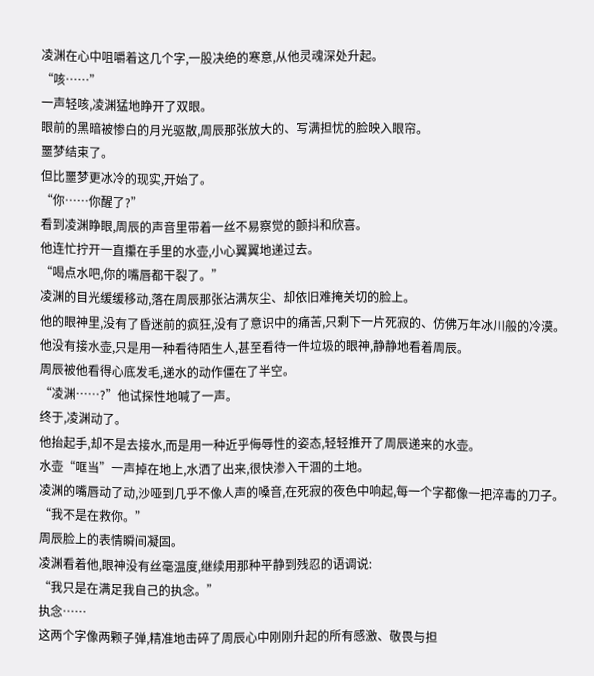凌渊在心中咀嚼着这几个字,一股决绝的寒意,从他灵魂深处升起。
“咳……”
一声轻咳,凌渊猛地睁开了双眼。
眼前的黑暗被惨白的月光驱散,周辰那张放大的、写满担忧的脸映入眼帘。
噩梦结束了。
但比噩梦更冰冷的现实,开始了。
“你……你醒了?”
看到凌渊睁眼,周辰的声音里带着一丝不易察觉的颤抖和欣喜。
他连忙拧开一直攥在手里的水壶,小心翼翼地递过去。
“喝点水吧,你的嘴唇都干裂了。”
凌渊的目光缓缓移动,落在周辰那张沾满灰尘、却依旧难掩关切的脸上。
他的眼神里,没有了昏迷前的疯狂,没有了意识中的痛苦,只剩下一片死寂的、仿佛万年冰川般的冷漠。
他没有接水壶,只是用一种看待陌生人,甚至看待一件垃圾的眼神,静静地看着周辰。
周辰被他看得心底发毛,递水的动作僵在了半空。
“凌渊……?”他试探性地喊了一声。
终于,凌渊动了。
他抬起手,却不是去接水,而是用一种近乎侮辱性的姿态,轻轻推开了周辰递来的水壶。
水壶“哐当”一声掉在地上,水洒了出来,很快渗入干涸的土地。
凌渊的嘴唇动了动,沙哑到几乎不像人声的嗓音,在死寂的夜色中响起,每一个字都像一把淬毒的刀子。
“我不是在救你。”
周辰脸上的表情瞬间凝固。
凌渊看着他,眼神没有丝毫温度,继续用那种平静到残忍的语调说:
“我只是在满足我自己的执念。”
执念……
这两个字像两颗子弹,精准地击碎了周辰心中刚刚升起的所有感激、敬畏与担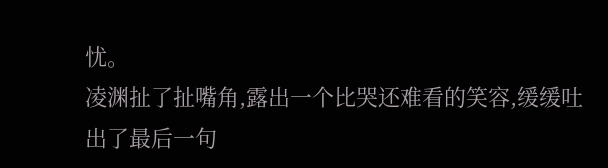忧。
凌渊扯了扯嘴角,露出一个比哭还难看的笑容,缓缓吐出了最后一句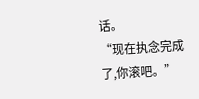话。
“现在执念完成了,你滚吧。”